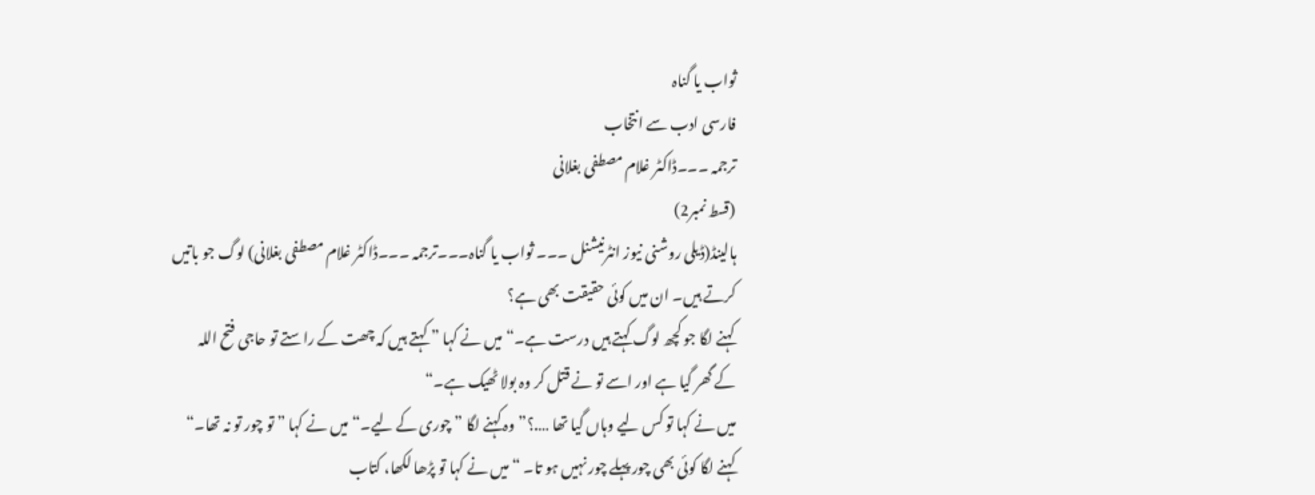ثواب یا گناہ
فارسی ادب سے انتخاب
ترجمہ ۔۔۔ڈاکٹر غلام مصطفی بغلانی
(قسط نمبر2)
ہالینڈ(ڈیلی روشنی نیوز انٹرنیشنل ۔۔۔ ثواب یا گناہ۔۔۔ترجمہ ۔۔۔ڈاکٹر غلام مصطفی بغلانی) لوگ جو باتیں کرتے ہیں۔ ان میں کوئی حقیقت بھی ہے؟
کہنے لگا جو کچھ لوگ کہتے ہیں درست ہے۔“ میں نے کہا ” کہتے ہیں کہ چھت کے راستے تو حاجی فتح اللہ کے گھر گیا ہے اور اسے تو نے قتل کر وہ بولا ٹھیک ہے۔“
میں نے کہا تو کس لیے وہاں گیا تھا ….؟” وہ کہنے لگا ” چوری کے لیے۔“میں نے کہا ” تو چور تو نہ تھا۔“
کہنے لگا کوئی بھی چور پہلے چور نہیں ہو تا۔ “ میں نے کہا تو پڑھا لکھا، کتاب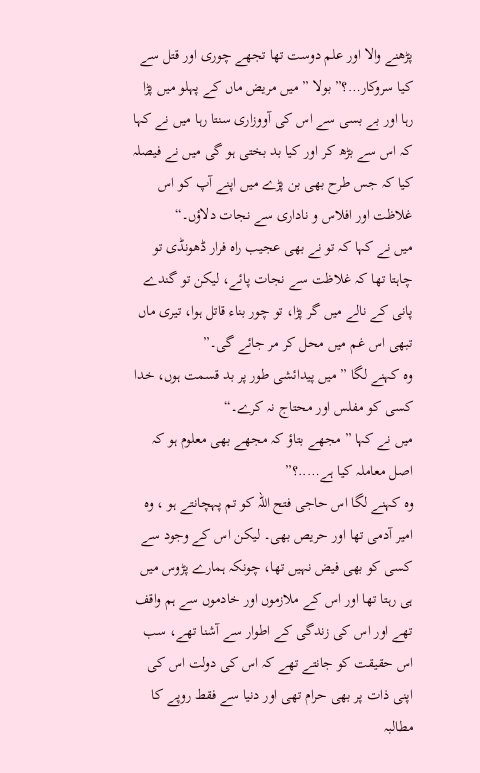پڑھنے والا اور علم دوست تھا تجھے چوری اور قتل سے کیا سروکار…؟” بولا ” میں مریض ماں کے پہلو میں پڑا رہا اور بے بسی سے اس کی آووزاری سنتا رہا میں نے کہا کہ اس سے بڑھ کر اور کیا بد بختی ہو گی میں نے فیصلہ کیا کہ جس طرح بھی بن پڑے میں اپنے آپ کو اس غلاظت اور افلاس و ناداری سے نجات دلاؤں۔“
میں نے کہا کہ تو نے بھی عجیب راہ فرار ڈھونڈی تو چاہتا تھا کہ غلاظت سے نجات پائے، لیکن تو گندے پانی کے نالے میں گر پڑا، تو چور بناء قاتل ہوا، تیری ماں تبھی اس غم میں محل کر مر جائے گی۔”
وہ کہنے لگا ” میں پیدائشی طور پر بد قسمت ہوں، خدا کسی کو مفلس اور محتاج نہ کرے۔“
میں نے کہا ” مجھے بتاؤ کہ مجھے بھی معلوم ہو کہ اصل معاملہ کیا ہے…..؟”
وہ کہنے لگا اس حاجی فتح اللہ کو تم پہچانتے ہو ، وہ امیر آدمی تھا اور حریص بھی۔ لیکن اس کے وجود سے کسی کو بھی فیض نہیں تھا، چونکہ ہمارے پڑوس میں ہی رہتا تھا اور اس کے ملازموں اور خادموں سے ہم واقف تھے اور اس کی زندگی کے اطوار سے آشنا تھے، سب اس حقیقت کو جانتے تھے کہ اس کی دولت اس کی اپنی ذات پر بھی حرام تھی اور دنیا سے فقط روپے کا مطالبہ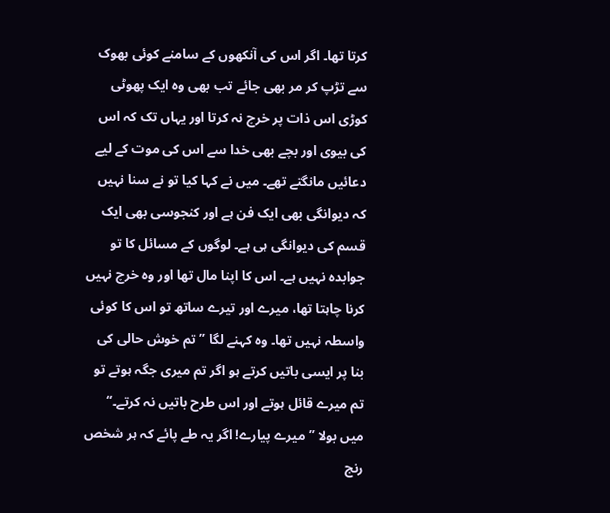کرتا تھا۔ اگر اس کی آنکھوں کے سامنے کوئی بھوک سے تڑپ کر مر بھی جائے تب بھی وہ ایک پھوٹی کوڑی اس ذات پر خرچ نہ کرتا اور یہاں تک کہ اس کی بیوی اور بچے بھی خدا سے اس کی موت کے لیے دعائیں مانگتے تھے۔ میں نے کہا کیا تو نے سنا نہیں کہ دیوانگی بھی ایک فن ہے اور کنجوسی بھی ایک قسم کی دیوانگی ہی ہے۔ لوگوں کے مسائل کا تو جوابدہ نہیں ہے۔ اس کا اپنا مال تھا اور وہ خرچ نہیں کرنا چاہتا تھا، میرے اور تیرے ساتھ تو اس کا کوئی واسطہ نہیں تھا۔ وہ کہنے لگا ” تم خوش حالی کی بنا پر ایسی باتیں کرتے ہو اگر تم میری جگہ ہوتے تو تم میرے قائل ہوتے اور اس طرح باتیں نہ کرتے۔“ میں بولا ” میرے پیارے! اگر یہ طے پائے کہ ہر شخص رنج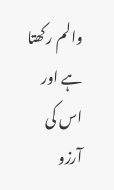والم رکھتا ہے اور اس کی آرزو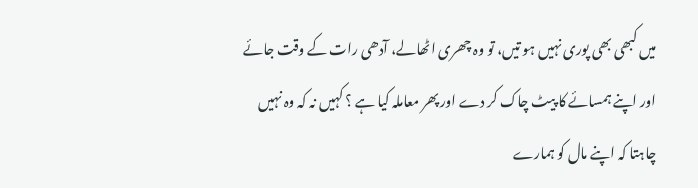میں کبھی بھی پوری نہیں ہو تیں، تو وہ چھری اٹھالے، آدھی رات کے وقت جائے اور اپنے ہمسائے کا پیٹ چاک کر دے اور پھر معاملہ کیا ہے ؟ کہیں نہ کہ وہ نہیں چاہتا کہ اپنے مال کو ہمارے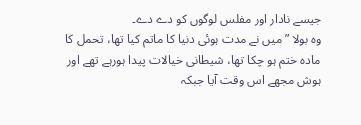جیسے نادار اور مفلس لوگوں کو دے دے۔
وہ بولا ” میں نے مدت ہوئی دنیا کا ماتم کیا تھا، تحمل کا مادہ ختم ہو چکا تھا، شیطانی خیالات پیدا ہورہے تھے اور ہوش مجھے اس وقت آیا جبکہ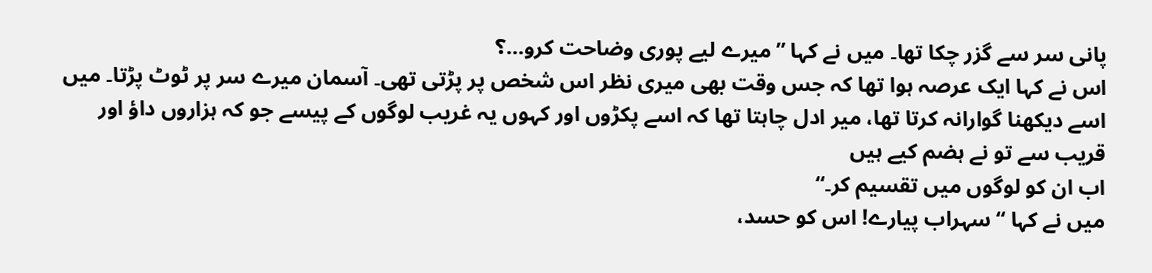پانی سر سے گزر چکا تھا۔ میں نے کہا ”میرے لیے پوری وضاحت کرو…؟
اس نے کہا ایک عرصہ ہوا تھا کہ جس وقت بھی میری نظر اس شخص پر پڑتی تھی۔ آسمان میرے سر پر ٹوٹ پڑتا۔ میں اسے دیکھنا گوارانہ کرتا تھا، میر ادل چاہتا تھا کہ اسے پکڑوں اور کہوں یہ غریب لوگوں کے پیسے جو کہ ہزاروں داؤ اور قریب سے تو نے ہضم کیے ہیں
اب ان کو لوگوں میں تقسیم کر۔“
میں نے کہا “سہراب پیارے! اس کو حسد،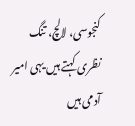کنجوسی، لالچ، تنگ نظری کہتے ہیں یہی امیر آدمی ہیں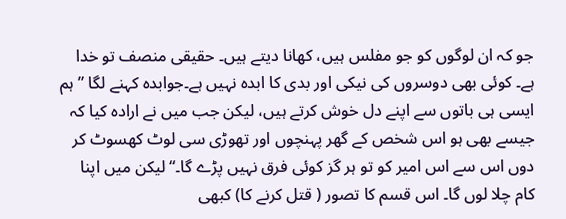جو کہ ان لوگوں کو جو مفلس ہیں، کھانا دیتے ہیں۔ حقیقی منصف تو خدا ہے۔ کوئی بھی دوسروں کی نیکی اور بدی کا ابدہ نہیں ہے۔جوابده کہنے لگا ” ہم ایسی ہی باتوں سے اپنے دل خوش کرتے ہیں، لیکن جب میں نے ارادہ کیا کہ جیسے بھی ہو اس شخص کے گھر پہنچوں اور تھوڑی سی لوٹ کھسوٹ کر دوں اس سے اس امیر کو تو ہر گز کوئی فرق نہیں پڑے گا۔“ لیکن میں اپنا کام چلا لوں گا۔ اس قسم کا تصور ( قتل کرنے کا) کبھی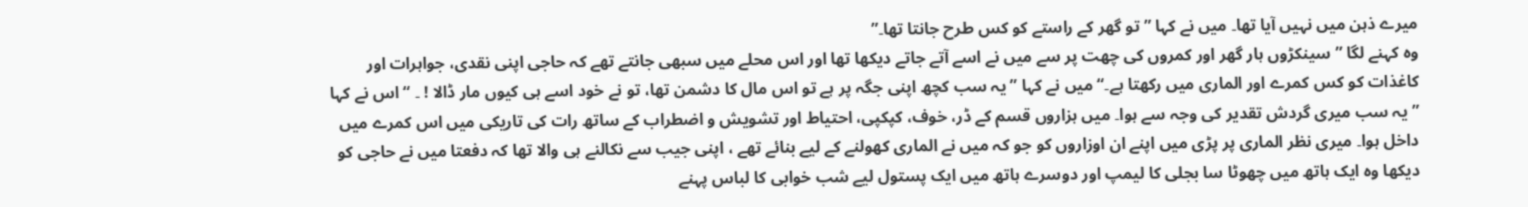میرے ذہن میں نہیں آیا تھا۔ میں نے کہا ” تو گھر کے راستے کو کس طرح جانتا تھا۔”
وہ کہنے لگا ” سینکڑوں ہار گھر اور کمروں کی چھت پر سے میں نے اسے آتے جاتے دیکھا تھا اور اس محلے میں سبھی جانتے تھے کہ حاجی اپنی نقدی، جواہرات اور کاغذات کو کس کمرے اور الماری میں رکھتا ہے۔“ میں نے کہا ” یہ سب کچھ اپنی جگہ پر ہے تو اس مال کا دشمن تھا، تو نے خود اسے ہی کیوں مار ڈالا ! ۔ “ اس نے کہا ” یہ سب میری گردش تقدیر کی وجہ سے ہوا۔ میں ہزاروں قسم کے ڈر، خوف، کپکپی، احتیاط اور تشویش و اضطراب کے ساتھ رات کی تاریکی میں اس کمرے میں داخل ہوا۔ میری نظر الماری پر پڑی میں اپنے ان اوزاروں کو جو کہ میں نے الماری کھولنے کے لیے بنائے تھے ، اپنی جیب سے نکالنے ہی والا تھا کہ دفعتا میں نے حاجی کو دیکھا وہ ایک ہاتھ میں چھوٹا سا بجلی کا لیمپ اور دوسرے ہاتھ میں ایک پستول لیے شب خوابی کا لباس پہنے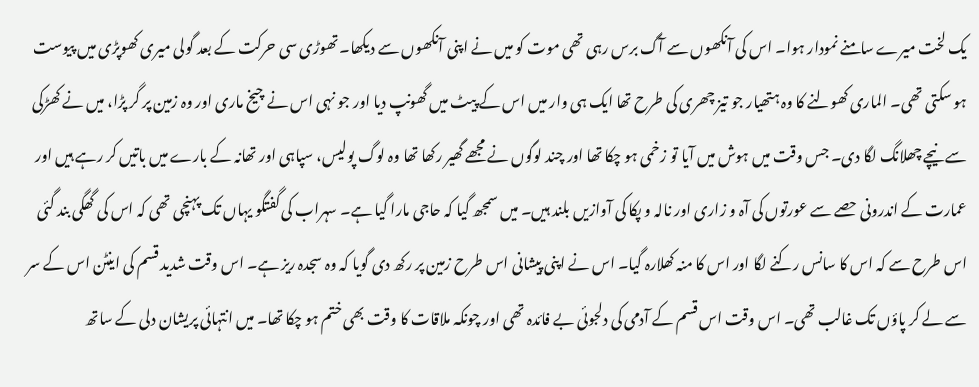یک لخت میرے سامنے نمودار ہوا۔ اس کی آنکھوں سے آگ برس رہی تھی موت کو میں نے اپنی آنکھوں سے دیکھا۔ تھوڑی سی حرکت کے بعد گولی میری کھوپڑی میں پیوست ہو سکتی تھی۔ الماری کھولنے کا وہ ہتھیار جو تیز چھری کی طرح تھا ایک ہی وار میں اس کے پیٹ میں گھونپ دیا اور جو نہی اس نے چیخ ماری اور وہ زمین پر گر پڑا، میں نے کھڑکی سے نیچے چھلانگ لگا دی۔ جس وقت میں ہوش میں آیا تو زخمی ہو چکا تھا اور چند لوگوں نے مجھے گھیر رکھا تھا وہ لوگ پولیس، سپاہی اور تھانہ کے بارے میں باتیں کر رہے ہیں اور عمارت کے اندرونی حصے سے عورتوں کی آہ و زاری اور نالہ و پکا کی آوازیں بلند ہیں۔ میں سمجھ گیا کہ حاجی مارا گیا ہے۔ سہراب کی گفتگو یہاں تک پہنچی تھی کہ اس کی گھگی بند گئی اس طرح سے کہ اس کا سانس رکنے لگا اور اس کا منہ کھلارہ گیا۔ اس نے اپنی پیشانی اس طرح زمین پر رکھ دی گویا کہ وہ سجدہ ریز ہے۔ اس وقت شدید قسم کی اینٹن اس کے سر سے لے کر پاؤں تک غالب تھی۔ اس وقت اس قسم کے آدمی کی دلجوئی بے فائدہ تھی اور چونکہ ملاقات کا وقت بھی ختم ہو چکا تھا۔ میں انتہائی پریشان دلی کے ساتھ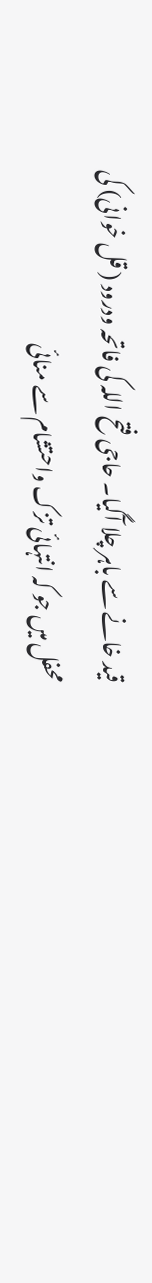قید خانے سے باہر چلا آگیا۔ حاجی فتح اللہ کی فاتحہ ودرود ( قل خوانی) کی محفل میں جو کہ انتہائی تزک واحتشام سے منائی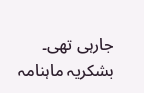جارہی تھی۔
بشکریہ ماہنامہ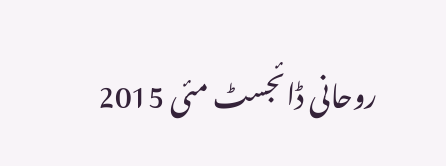روحانی ڈائجسٹ مئی 2015